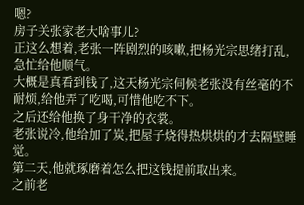嗯?
房子关张家老大啥事儿?
正这么想着,老张一阵剧烈的咳嗽,把杨光宗思绪打乱,急忙给他顺气。
大概是真看到钱了,这天杨光宗伺候老张没有丝毫的不耐烦,给他弄了吃喝,可惜他吃不下。
之后还给他换了身干净的衣裳。
老张说冷,他给加了炭,把屋子烧得热烘烘的才去隔壁睡觉。
第二天,他就琢磨着怎么把这钱提前取出来。
之前老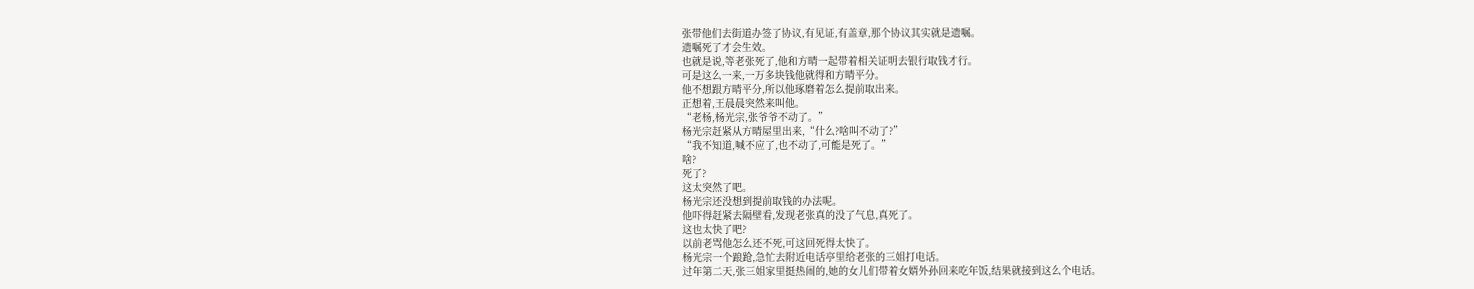张带他们去街道办签了协议,有见证,有盖章,那个协议其实就是遗嘱。
遗嘱死了才会生效。
也就是说,等老张死了,他和方晴一起带着相关证明去银行取钱才行。
可是这么一来,一万多块钱他就得和方晴平分。
他不想跟方晴平分,所以他琢磨着怎么提前取出来。
正想着,王晨晨突然来叫他。
“老杨,杨光宗,张爷爷不动了。”
杨光宗赶紧从方晴屋里出来,“什么?啥叫不动了?”
“我不知道,喊不应了,也不动了,可能是死了。”
啥?
死了?
这太突然了吧。
杨光宗还没想到提前取钱的办法呢。
他吓得赶紧去隔壁看,发现老张真的没了气息,真死了。
这也太快了吧?
以前老骂他怎么还不死,可这回死得太快了。
杨光宗一个踉跄,急忙去附近电话亭里给老张的三姐打电话。
过年第二天,张三姐家里挺热闹的,她的女儿们带着女婿外孙回来吃年饭,结果就接到这么个电话。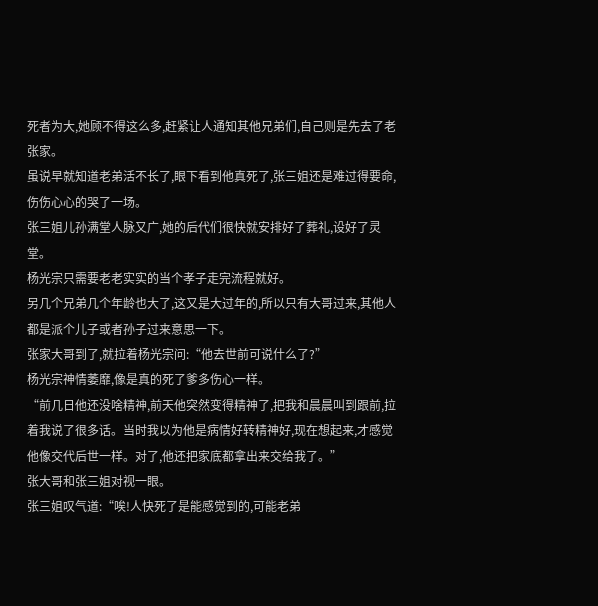死者为大,她顾不得这么多,赶紧让人通知其他兄弟们,自己则是先去了老张家。
虽说早就知道老弟活不长了,眼下看到他真死了,张三姐还是难过得要命,伤伤心心的哭了一场。
张三姐儿孙满堂人脉又广,她的后代们很快就安排好了葬礼,设好了灵堂。
杨光宗只需要老老实实的当个孝子走完流程就好。
另几个兄弟几个年龄也大了,这又是大过年的,所以只有大哥过来,其他人都是派个儿子或者孙子过来意思一下。
张家大哥到了,就拉着杨光宗问:“他去世前可说什么了?”
杨光宗神情萎靡,像是真的死了爹多伤心一样。
“前几日他还没啥精神,前天他突然变得精神了,把我和晨晨叫到跟前,拉着我说了很多话。当时我以为他是病情好转精神好,现在想起来,才感觉他像交代后世一样。对了,他还把家底都拿出来交给我了。”
张大哥和张三姐对视一眼。
张三姐叹气道:“唉!人快死了是能感觉到的,可能老弟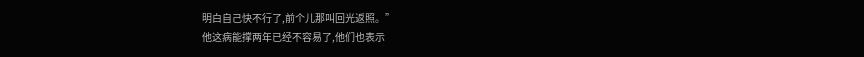明白自己快不行了,前个儿那叫回光返照。”
他这病能撑两年已经不容易了,他们也表示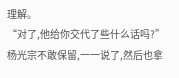理解。
“对了,他给你交代了些什么话吗?”
杨光宗不敢保留,一一说了,然后也拿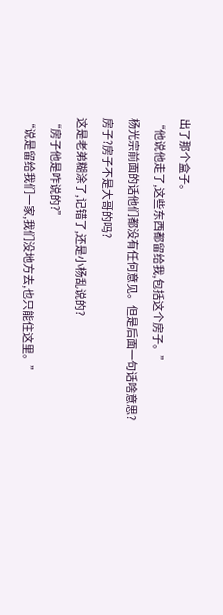出了那个盒子。
“他说他走了,这些东西都留给我,包括这个房子。”
杨光宗前面的话他们都没有任何意见。但是后面一句话啥意思?
房子?房子不是大哥的吗?
这是老弟糊涂了,记错了,还是小杨乱说的?
“房子他是咋说的?”
“说是留给我们一家,我们没地方去,也只能住这里。”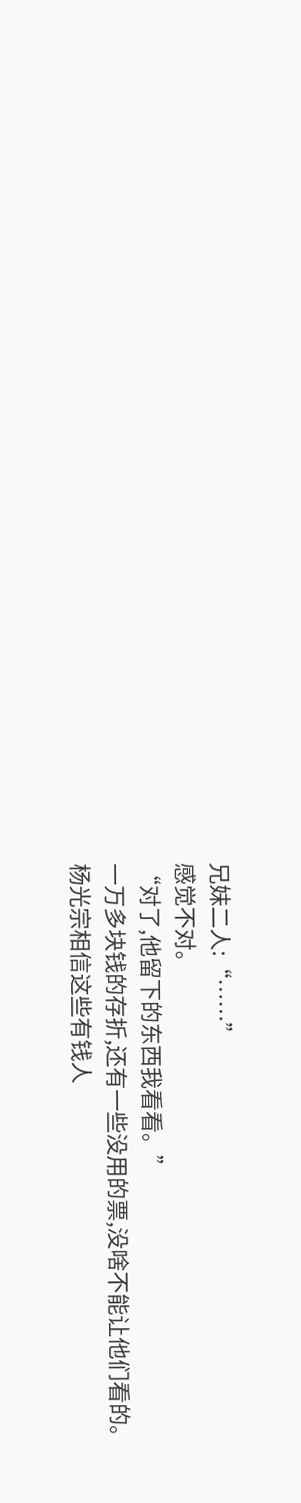兄妹二人:“……”
感觉不对。
“对了,他留下的东西我看看。”
一万多块钱的存折,还有一些没用的票,没啥不能让他们看的。
杨光宗相信这些有钱人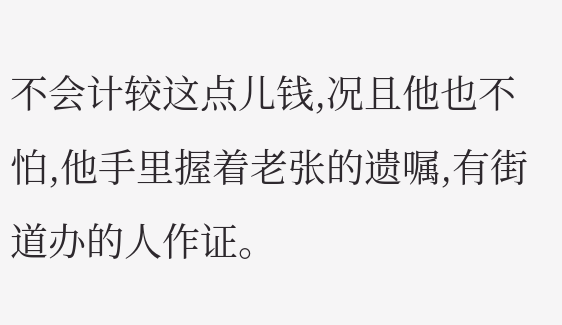不会计较这点儿钱,况且他也不怕,他手里握着老张的遗嘱,有街道办的人作证。